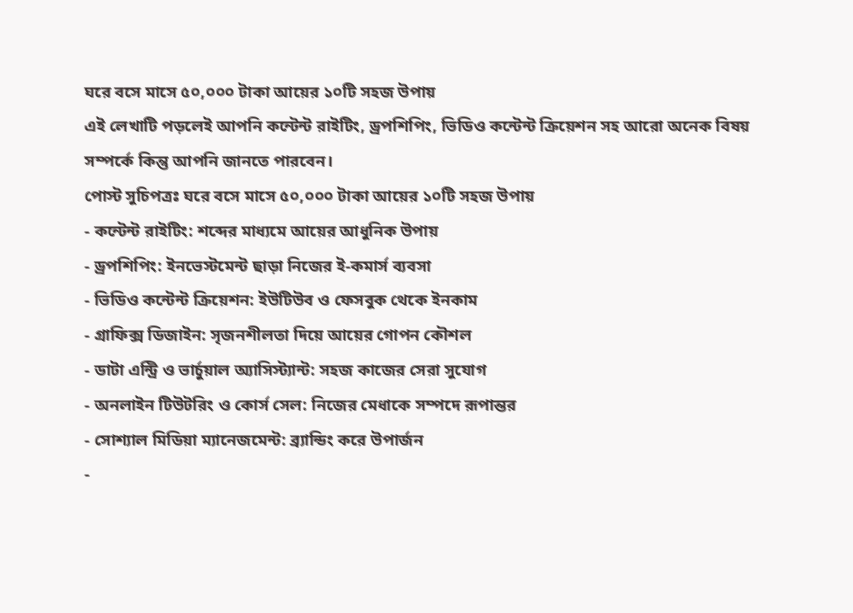ঘরে বসে মাসে ৫০,০০০ টাকা আয়ের ১০টি সহজ উপায়
এই লেখাটি পড়লেই আপনি কন্টেন্ট রাইটিং, ড্রপশিপিং, ভিডিও কন্টেন্ট ক্রিয়েশন সহ আরো অনেক বিষয় সম্পর্কে কিন্তু আপনি জানতে পারবেন।
পোস্ট সুচিপত্রঃ ঘরে বসে মাসে ৫০,০০০ টাকা আয়ের ১০টি সহজ উপায়
- কন্টেন্ট রাইটিং: শব্দের মাধ্যমে আয়ের আধুনিক উপায়
- ড্রপশিপিং: ইনভেস্টমেন্ট ছাড়া নিজের ই-কমার্স ব্যবসা
- ভিডিও কন্টেন্ট ক্রিয়েশন: ইউটিউব ও ফেসবুক থেকে ইনকাম
- গ্রাফিক্স ডিজাইন: সৃজনশীলতা দিয়ে আয়ের গোপন কৌশল
- ডাটা এন্ট্রি ও ভার্চুয়াল অ্যাসিস্ট্যান্ট: সহজ কাজের সেরা সুযোগ
- অনলাইন টিউটরিং ও কোর্স সেল: নিজের মেধাকে সম্পদে রূপান্তর
- সোশ্যাল মিডিয়া ম্যানেজমেন্ট: ব্র্যান্ডিং করে উপার্জন
-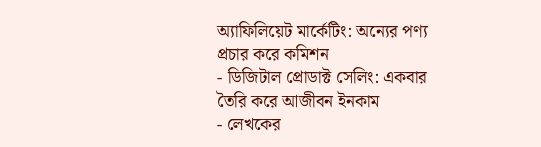অ্যাফিলিয়েট মার্কেটিং: অন্যের পণ্য প্রচার করে কমিশন
- ডিজিটাল প্রোডাক্ট সেলিং: একবার তৈরি করে আজীবন ইনকাম
- লেখকের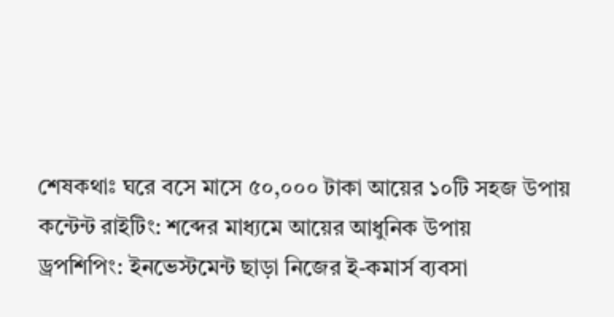শেষকথাঃ ঘরে বসে মাসে ৫০,০০০ টাকা আয়ের ১০টি সহজ উপায়
কন্টেন্ট রাইটিং: শব্দের মাধ্যমে আয়ের আধুনিক উপায়
ড্রপশিপিং: ইনভেস্টমেন্ট ছাড়া নিজের ই-কমার্স ব্যবসা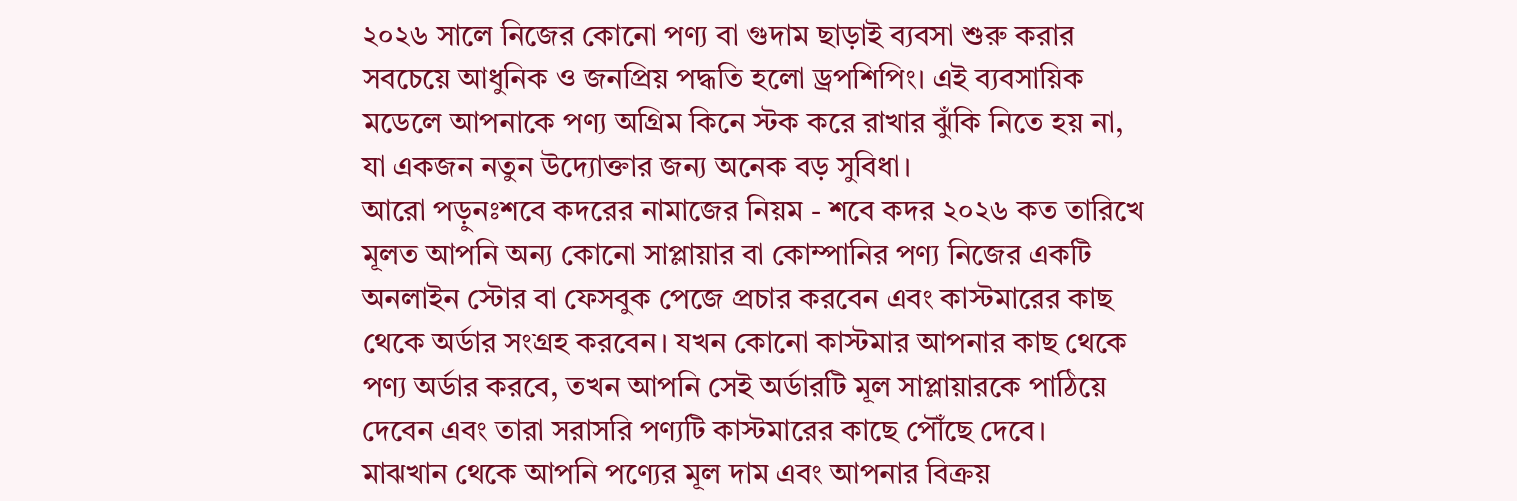২০২৬ সালে নিজের কোনো পণ্য বা গুদাম ছাড়াই ব্যবসা শুরু করার সবচেয়ে আধুনিক ও জনপ্রিয় পদ্ধতি হলো ড্রপশিপিং। এই ব্যবসায়িক মডেলে আপনাকে পণ্য অগ্রিম কিনে স্টক করে রাখার ঝুঁকি নিতে হয় না, যা একজন নতুন উদ্যোক্তার জন্য অনেক বড় সুবিধা।
আরো পড়ুনঃশবে কদরের নামাজের নিয়ম - শবে কদর ২০২৬ কত তারিখে
মূলত আপনি অন্য কোনো সাপ্লায়ার বা কোম্পানির পণ্য নিজের একটি অনলাইন স্টোর বা ফেসবুক পেজে প্রচার করবেন এবং কাস্টমারের কাছ থেকে অর্ডার সংগ্রহ করবেন। যখন কোনো কাস্টমার আপনার কাছ থেকে পণ্য অর্ডার করবে, তখন আপনি সেই অর্ডারটি মূল সাপ্লায়ারকে পাঠিয়ে দেবেন এবং তারা সরাসরি পণ্যটি কাস্টমারের কাছে পৌঁছে দেবে।
মাঝখান থেকে আপনি পণ্যের মূল দাম এবং আপনার বিক্রয়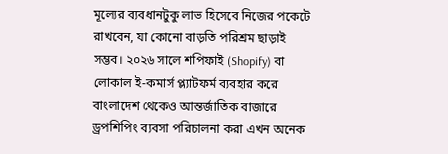মূল্যের ব্যবধানটুকু লাভ হিসেবে নিজের পকেটে রাখবেন, যা কোনো বাড়তি পরিশ্রম ছাড়াই সম্ভব। ২০২৬ সালে শপিফাই (Shopify) বা লোকাল ই-কমার্স প্ল্যাটফর্ম ব্যবহার করে বাংলাদেশ থেকেও আন্তর্জাতিক বাজারে ড্রপশিপিং ব্যবসা পরিচালনা করা এখন অনেক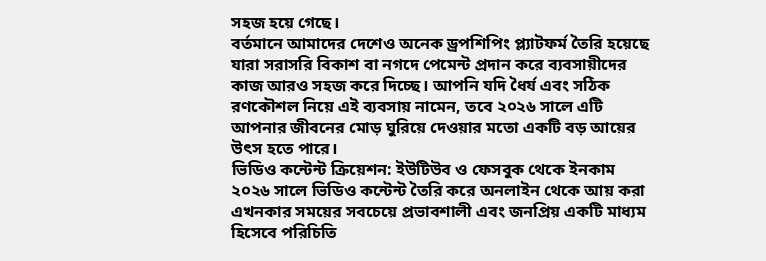সহজ হয়ে গেছে।
বর্তমানে আমাদের দেশেও অনেক ড্রপশিপিং প্ল্যাটফর্ম তৈরি হয়েছে যারা সরাসরি বিকাশ বা নগদে পেমেন্ট প্রদান করে ব্যবসায়ীদের কাজ আরও সহজ করে দিচ্ছে। আপনি যদি ধৈর্য এবং সঠিক রণকৌশল নিয়ে এই ব্যবসায় নামেন, তবে ২০২৬ সালে এটি আপনার জীবনের মোড় ঘুরিয়ে দেওয়ার মতো একটি বড় আয়ের উৎস হতে পারে।
ভিডিও কন্টেন্ট ক্রিয়েশন: ইউটিউব ও ফেসবুক থেকে ইনকাম
২০২৬ সালে ভিডিও কন্টেন্ট তৈরি করে অনলাইন থেকে আয় করা এখনকার সময়ের সবচেয়ে প্রভাবশালী এবং জনপ্রিয় একটি মাধ্যম হিসেবে পরিচিতি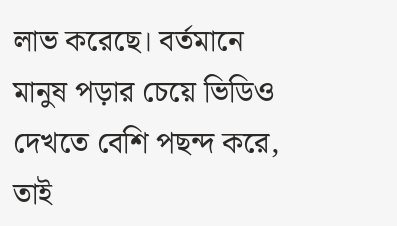লাভ করেছে। বর্তমানে মানুষ পড়ার চেয়ে ভিডিও দেখতে বেশি পছন্দ করে, তাই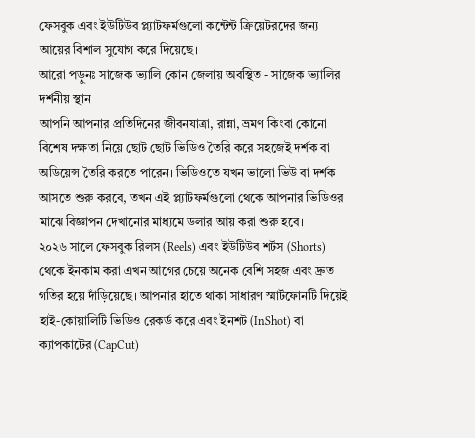ফেসবুক এবং ইউটিউব প্ল্যাটফর্মগুলো কন্টেন্ট ক্রিয়েটরদের জন্য আয়ের বিশাল সুযোগ করে দিয়েছে।
আরো পড়ুনঃ সাজেক ভ্যালি কোন জেলায় অবস্থিত - সাজেক ভ্যালির দর্শনীয় স্থান
আপনি আপনার প্রতিদিনের জীবনযাত্রা, রান্না, ভ্রমণ কিংবা কোনো বিশেষ দক্ষতা নিয়ে ছোট ছোট ভিডিও তৈরি করে সহজেই দর্শক বা অডিয়েন্স তৈরি করতে পারেন। ভিডিওতে যখন ভালো ভিউ বা দর্শক আসতে শুরু করবে, তখন এই প্ল্যাটফর্মগুলো থেকে আপনার ভিডিওর মাঝে বিজ্ঞাপন দেখানোর মাধ্যমে ডলার আয় করা শুরু হবে।
২০২৬ সালে ফেসবুক রিলস (Reels) এবং ইউটিউব শর্টস (Shorts) থেকে ইনকাম করা এখন আগের চেয়ে অনেক বেশি সহজ এবং দ্রুত গতির হয়ে দাঁড়িয়েছে। আপনার হাতে থাকা সাধারণ স্মার্টফোনটি দিয়েই হাই-কোয়ালিটি ভিডিও রেকর্ড করে এবং ইনশট (InShot) বা ক্যাপকাটের (CapCut)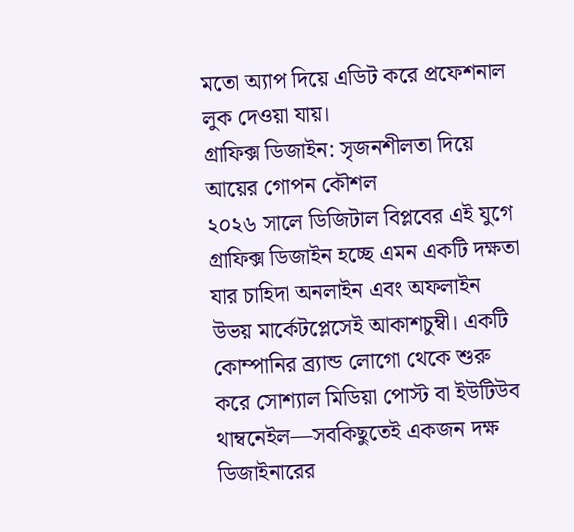মতো অ্যাপ দিয়ে এডিট করে প্রফেশনাল লুক দেওয়া যায়।
গ্রাফিক্স ডিজাইন: সৃজনশীলতা দিয়ে আয়ের গোপন কৌশল
২০২৬ সালে ডিজিটাল বিপ্লবের এই যুগে গ্রাফিক্স ডিজাইন হচ্ছে এমন একটি দক্ষতা যার চাহিদা অনলাইন এবং অফলাইন উভয় মার্কেটপ্লেসেই আকাশচুম্বী। একটি কোম্পানির ব্র্যান্ড লোগো থেকে শুরু করে সোশ্যাল মিডিয়া পোস্ট বা ইউটিউব থাম্বনেইল—সবকিছুতেই একজন দক্ষ ডিজাইনারের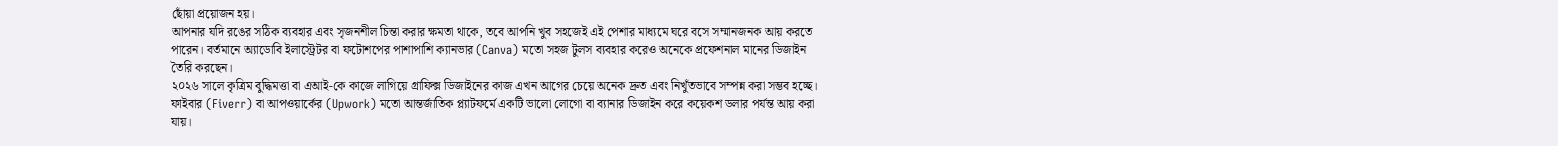ছোঁয়া প্রয়োজন হয়।
আপনার যদি রঙের সঠিক ব্যবহার এবং সৃজনশীল চিন্তা করার ক্ষমতা থাকে, তবে আপনি খুব সহজেই এই পেশার মাধ্যমে ঘরে বসে সম্মানজনক আয় করতে পারেন। বর্তমানে অ্যাডোবি ইলাস্ট্রেটর বা ফটোশপের পাশাপাশি ক্যানভার (Canva) মতো সহজ টুলস ব্যবহার করেও অনেকে প্রফেশনাল মানের ডিজাইন তৈরি করছেন।
২০২৬ সালে কৃত্রিম বুদ্ধিমত্তা বা এআই-কে কাজে লাগিয়ে গ্রাফিক্স ডিজাইনের কাজ এখন আগের চেয়ে অনেক দ্রুত এবং নিখুঁতভাবে সম্পন্ন করা সম্ভব হচ্ছে। ফাইবার (Fiverr) বা আপওয়ার্কের (Upwork) মতো আন্তর্জাতিক প্ল্যাটফর্মে একটি ভালো লোগো বা ব্যানার ডিজাইন করে কয়েকশ ডলার পর্যন্ত আয় করা যায়।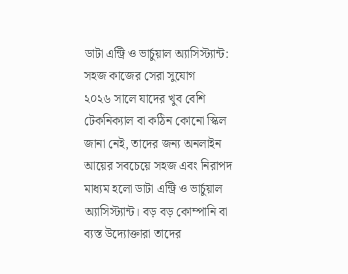ডাটা এন্ট্রি ও ভার্চুয়াল অ্যাসিস্ট্যান্ট: সহজ কাজের সেরা সুযোগ
২০২৬ সালে যাদের খুব বেশি টেকনিক্যাল বা কঠিন কোনো স্কিল জানা নেই, তাদের জন্য অনলাইন আয়ের সবচেয়ে সহজ এবং নিরাপদ মাধ্যম হলো ডাটা এন্ট্রি ও ভার্চুয়াল অ্যাসিস্ট্যান্ট। বড় বড় কোম্পানি বা ব্যস্ত উদ্যোক্তারা তাদের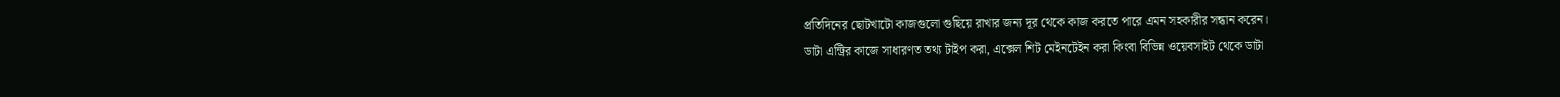প্রতিদিনের ছোটখাটো কাজগুলো গুছিয়ে রাখার জন্য দূর থেকে কাজ করতে পারে এমন সহকারীর সন্ধান করেন।
ডাটা এন্ট্রির কাজে সাধারণত তথ্য টাইপ করা, এক্সেল শিট মেইনটেইন করা কিংবা বিভিন্ন ওয়েবসাইট থেকে ডাটা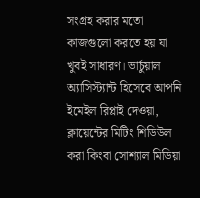সংগ্রহ করার মতো কাজগুলো করতে হয় যা খুবই সাধারণ। ভার্চুয়াল অ্যাসিস্ট্যান্ট হিসেবে আপনি ইমেইল রিপ্লাই দেওয়া, ক্লায়েন্টের মিটিং শিডিউল করা কিংবা সোশ্যাল মিডিয়া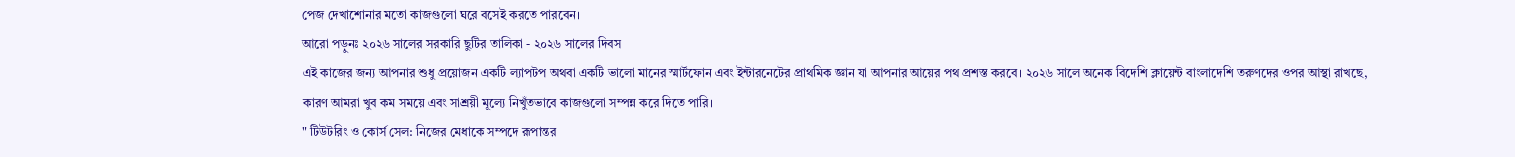পেজ দেখাশোনার মতো কাজগুলো ঘরে বসেই করতে পারবেন।
আরো পড়ুনঃ ২০২৬ সালের সরকারি ছুটির তালিকা - ২০২৬ সালের দিবস
এই কাজের জন্য আপনার শুধু প্রয়োজন একটি ল্যাপটপ অথবা একটি ভালো মানের স্মার্টফোন এবং ইন্টারনেটের প্রাথমিক জ্ঞান যা আপনার আয়ের পথ প্রশস্ত করবে। ২০২৬ সালে অনেক বিদেশি ক্লায়েন্ট বাংলাদেশি তরুণদের ওপর আস্থা রাখছে, কারণ আমরা খুব কম সময়ে এবং সাশ্রয়ী মূল্যে নিখুঁতভাবে কাজগুলো সম্পন্ন করে দিতে পারি।
" টিউটরিং ও কোর্স সেল: নিজের মেধাকে সম্পদে রূপান্তর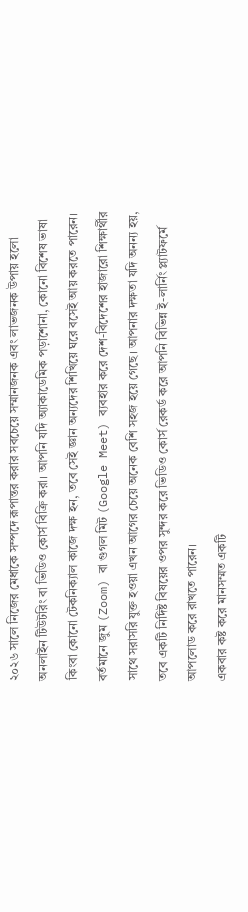২০২৬ সালে নিজের মেধাকে সম্পদে রূপান্তর করার সবচেয়ে সম্মানজনক এবং লাভজনক উপায় হলো অনলাইন টিউটরিং বা ভিডিও কোর্স বিক্রি করা। আপনি যদি অ্যাকাডেমিক পড়াশোনা, কোনো বিশেষ ভাষা কিংবা কোনো টেকনিক্যাল কাজে দক্ষ হন, তবে সেই জ্ঞান অন্যদের শিখিয়ে ঘরে বসেই আয় করতে পারেন।
বর্তমানে জুম (Zoom) বা গুগল মিট (Google Meet) ব্যবহার করে দেশ-বিদেশের হাজারো শিক্ষার্থীর সাথে সরাসরি যুক্ত হওয়া এখন আগের চেয়ে অনেক বেশি সহজ হয়ে গেছে। আপনার দক্ষতা যদি অনন্য হয়, তবে একটি নির্দিষ্ট বিষয়ের ওপর সুন্দর করে ভিডিও কোর্স রেকর্ড করে আপনি বিভিন্ন ই-লার্নিং প্ল্যাটফর্মে আপলোড করে রাখতে পারেন।
একবার কষ্ট করে মানসম্মত একটি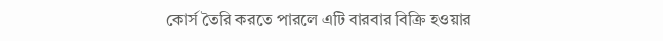কোর্স তৈরি করতে পারলে এটি বারবার বিক্রি হওয়ার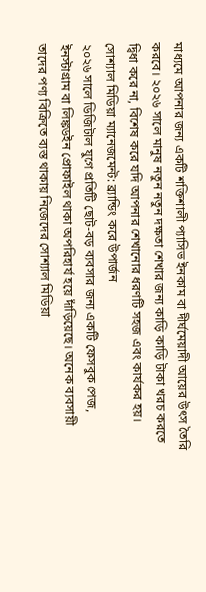মাধ্যমে আপনার জন্য একটি শক্তিশালী প্যাসিভ ইনকাম বা দীর্ঘমেয়াদী আয়ের উৎস তৈরি করবে। ২০২৬ সালে মানুষ নতুন নতুন দক্ষতা শেখার জন্য কাড়ি কাড়ি টাকা খরচ করতে দ্বিধা করে না, বিশেষ করে যদি আপনার শেখানোর ধরণটি সহজ এবং কার্যকর হয়।
সোশ্যাল মিডিয়া ম্যানেজমেন্ট: ব্র্যান্ডিং করে উপার্জন
২০২৬ সালে ডিজিটাল যুগে প্রতিটি ছোট-বড় ব্যবসার জন্য একটি ফেসবুক পেজ, ইনস্টাগ্রাম বা লিঙ্কডইন প্রোফাইল থাকা অপরিহার্য হয়ে দাঁড়িয়েছে। অনেক ব্যবসায়ী তাদের পণ্য বিক্রিতে ব্যস্ত থাকায় নিজেদের সোশ্যাল মিডিয়া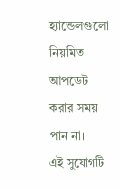হ্যান্ডেলগুলো নিয়মিত আপডেট করার সময় পান না।
এই সুযোগটি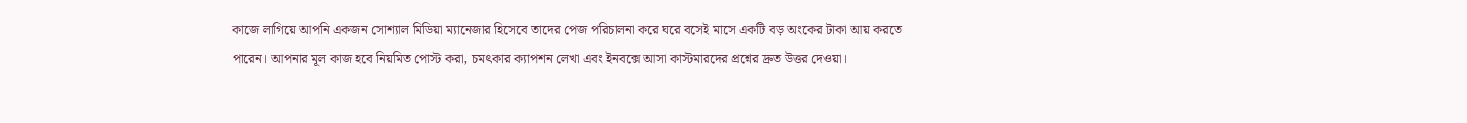কাজে লাগিয়ে আপনি একজন সোশ্যাল মিডিয়া ম্যানেজার হিসেবে তাদের পেজ পরিচালনা করে ঘরে বসেই মাসে একটি বড় অংকের টাকা আয় করতে পারেন। আপনার মূল কাজ হবে নিয়মিত পোস্ট করা, চমৎকার ক্যাপশন লেখা এবং ইনবক্সে আসা কাস্টমারদের প্রশ্নের দ্রুত উত্তর দেওয়া।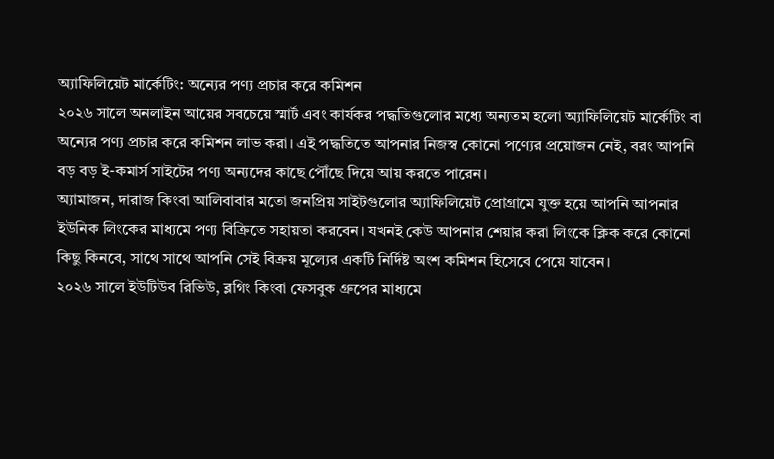অ্যাফিলিয়েট মার্কেটিং: অন্যের পণ্য প্রচার করে কমিশন
২০২৬ সালে অনলাইন আয়ের সবচেয়ে স্মার্ট এবং কার্যকর পদ্ধতিগুলোর মধ্যে অন্যতম হলো অ্যাফিলিয়েট মার্কেটিং বা অন্যের পণ্য প্রচার করে কমিশন লাভ করা। এই পদ্ধতিতে আপনার নিজস্ব কোনো পণ্যের প্রয়োজন নেই, বরং আপনি বড় বড় ই-কমার্স সাইটের পণ্য অন্যদের কাছে পৌঁছে দিয়ে আয় করতে পারেন।
অ্যামাজন, দারাজ কিংবা আলিবাবার মতো জনপ্রিয় সাইটগুলোর অ্যাফিলিয়েট প্রোগ্রামে যুক্ত হয়ে আপনি আপনার ইউনিক লিংকের মাধ্যমে পণ্য বিক্রিতে সহায়তা করবেন। যখনই কেউ আপনার শেয়ার করা লিংকে ক্লিক করে কোনো কিছু কিনবে, সাথে সাথে আপনি সেই বিক্রয় মূল্যের একটি নির্দিষ্ট অংশ কমিশন হিসেবে পেয়ে যাবেন।
২০২৬ সালে ইউটিউব রিভিউ, ব্লগিং কিংবা ফেসবুক গ্রুপের মাধ্যমে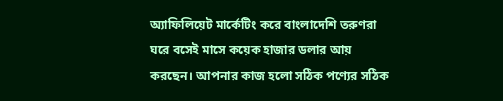অ্যাফিলিয়েট মার্কেটিং করে বাংলাদেশি তরুণরা ঘরে বসেই মাসে কয়েক হাজার ডলার আয় করছেন। আপনার কাজ হলো সঠিক পণ্যের সঠিক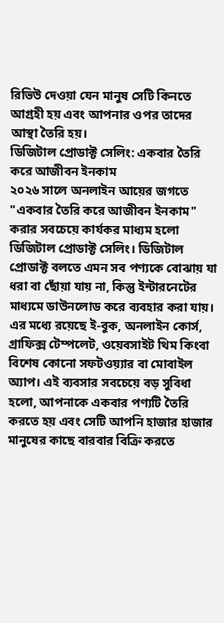রিভিউ দেওয়া যেন মানুষ সেটি কিনতে আগ্রহী হয় এবং আপনার ওপর তাদের আস্থা তৈরি হয়।
ডিজিটাল প্রোডাক্ট সেলিং: একবার তৈরি করে আজীবন ইনকাম
২০২৬ সালে অনলাইন আয়ের জগতে "একবার তৈরি করে আজীবন ইনকাম" করার সবচেয়ে কার্যকর মাধ্যম হলো ডিজিটাল প্রোডাক্ট সেলিং। ডিজিটাল প্রোডাক্ট বলতে এমন সব পণ্যকে বোঝায় যা ধরা বা ছোঁয়া যায় না, কিন্তু ইন্টারনেটের মাধ্যমে ডাউনলোড করে ব্যবহার করা যায়।
এর মধ্যে রয়েছে ই-বুক, অনলাইন কোর্স, গ্রাফিক্স টেম্পলেট, ওয়েবসাইট থিম কিংবা বিশেষ কোনো সফটওয়্যার বা মোবাইল অ্যাপ। এই ব্যবসার সবচেয়ে বড় সুবিধা হলো, আপনাকে একবার পণ্যটি তৈরি করতে হয় এবং সেটি আপনি হাজার হাজার মানুষের কাছে বারবার বিক্রি করতে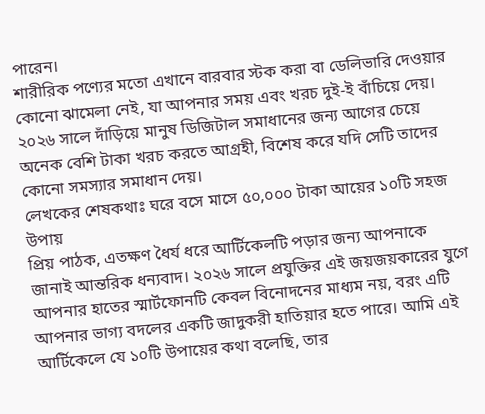পারেন।
শারীরিক পণ্যের মতো এখানে বারবার স্টক করা বা ডেলিভারি দেওয়ার কোনো ঝামেলা নেই, যা আপনার সময় এবং খরচ দুই-ই বাঁচিয়ে দেয়। ২০২৬ সালে দাঁড়িয়ে মানুষ ডিজিটাল সমাধানের জন্য আগের চেয়ে অনেক বেশি টাকা খরচ করতে আগ্রহী, বিশেষ করে যদি সেটি তাদের কোনো সমস্যার সমাধান দেয়।
লেখকের শেষকথাঃ ঘরে বসে মাসে ৫০,০০০ টাকা আয়ের ১০টি সহজ উপায়
প্রিয় পাঠক, এতক্ষণ ধৈর্য ধরে আর্টিকেলটি পড়ার জন্য আপনাকে জানাই আন্তরিক ধন্যবাদ। ২০২৬ সালে প্রযুক্তির এই জয়জয়কারের যুগে আপনার হাতের স্মার্টফোনটি কেবল বিনোদনের মাধ্যম নয়, বরং এটি আপনার ভাগ্য বদলের একটি জাদুকরী হাতিয়ার হতে পারে। আমি এই আর্টিকেলে যে ১০টি উপায়ের কথা বলেছি, তার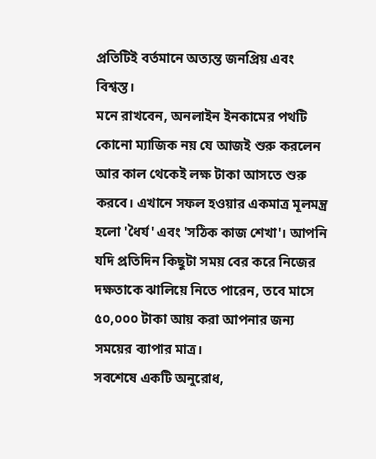প্রতিটিই বর্তমানে অত্যন্ত জনপ্রিয় এবং বিশ্বস্ত।
মনে রাখবেন, অনলাইন ইনকামের পথটি কোনো ম্যাজিক নয় যে আজই শুরু করলেন আর কাল থেকেই লক্ষ টাকা আসতে শুরু করবে। এখানে সফল হওয়ার একমাত্র মূলমন্ত্র হলো 'ধৈর্য' এবং 'সঠিক কাজ শেখা'। আপনি যদি প্রতিদিন কিছুটা সময় বের করে নিজের দক্ষতাকে ঝালিয়ে নিতে পারেন, তবে মাসে ৫০,০০০ টাকা আয় করা আপনার জন্য সময়ের ব্যাপার মাত্র।
সবশেষে একটি অনুরোধ,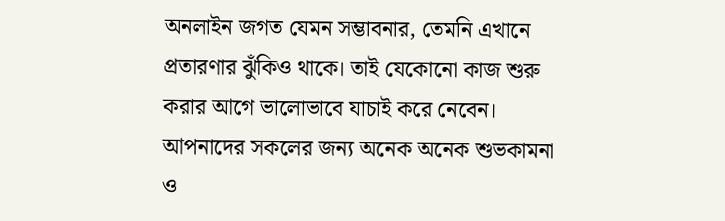অনলাইন জগত যেমন সম্ভাবনার, তেমনি এখানে প্রতারণার ঝুঁকিও থাকে। তাই যেকোনো কাজ শুরু করার আগে ভালোভাবে যাচাই করে নেবেন। আপনাদের সকলের জন্য অনেক অনেক শুভকামনা ও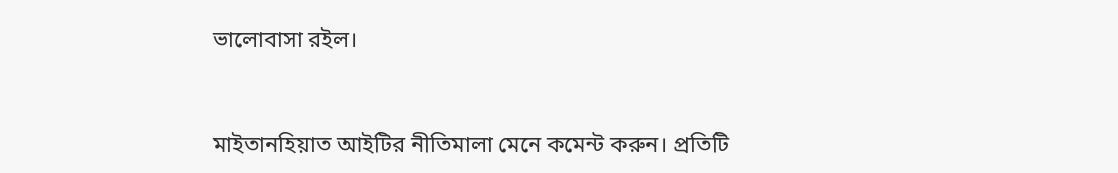ভালোবাসা রইল।



মাইতানহিয়াত আইটির নীতিমালা মেনে কমেন্ট করুন। প্রতিটি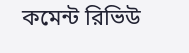কমেন্ট রিভিউ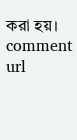করা হয়।
comment url